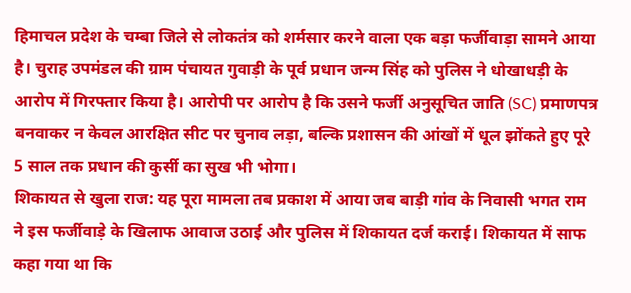हिमाचल प्रदेश के चम्बा जिले से लोकतंत्र को शर्मसार करने वाला एक बड़ा फर्जीवाड़ा सामने आया है। चुराह उपमंडल की ग्राम पंचायत गुवाड़ी के पूर्व प्रधान जन्म सिंह को पुलिस ने धोखाधड़ी के आरोप में गिरफ्तार किया है। आरोपी पर आरोप है कि उसने फर्जी अनुसूचित जाति (SC) प्रमाणपत्र बनवाकर न केवल आरक्षित सीट पर चुनाव लड़ा, बल्कि प्रशासन की आंखों में धूल झोंकते हुए पूरे 5 साल तक प्रधान की कुर्सी का सुख भी भोगा।
शिकायत से खुला राज: यह पूरा मामला तब प्रकाश में आया जब बाड़ी गांव के निवासी भगत राम ने इस फर्जीवाड़े के खिलाफ आवाज उठाई और पुलिस में शिकायत दर्ज कराई। शिकायत में साफ कहा गया था कि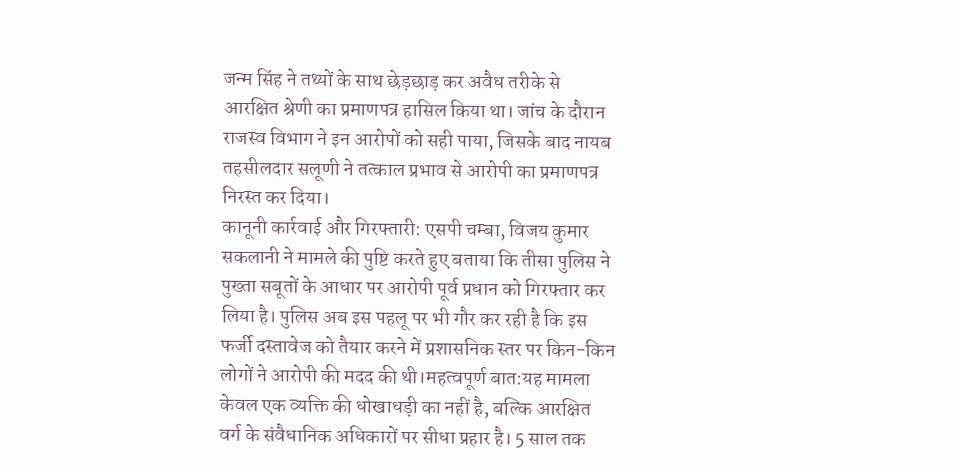जन्म सिंह ने तथ्यों के साथ छेड़छाड़ कर अवैध तरीके से आरक्षित श्रेणी का प्रमाणपत्र हासिल किया था। जांच के दौरान राजस्व विभाग ने इन आरोपों को सही पाया, जिसके बाद नायब तहसीलदार सलूणी ने तत्काल प्रभाव से आरोपी का प्रमाणपत्र निरस्त कर दिया।
कानूनी कार्रवाई और गिरफ्तारी: एसपी चम्बा, विजय कुमार सकलानी ने मामले की पुष्टि करते हुए बताया कि तीसा पुलिस ने पुख्ता सबूतों के आधार पर आरोपी पूर्व प्रधान को गिरफ्तार कर लिया है। पुलिस अब इस पहलू पर भी गौर कर रही है कि इस फर्जी दस्तावेज को तैयार करने में प्रशासनिक स्तर पर किन-किन लोगों ने आरोपी की मदद की थी।महत्वपूर्ण बात:यह मामला केवल एक व्यक्ति की धोखाधड़ी का नहीं है, बल्कि आरक्षित वर्ग के संवैधानिक अधिकारों पर सीधा प्रहार है। 5 साल तक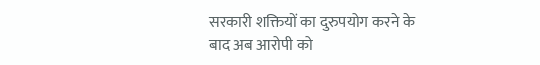सरकारी शक्तियों का दुरुपयोग करने के बाद अब आरोपी को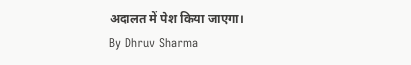अदालत में पेश किया जाएगा।
By Dhruv Sharma